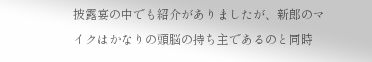披露宴の中でも紹介がありましたが、新郎のマイクはかなりの頭脳の持ち主であるのと同時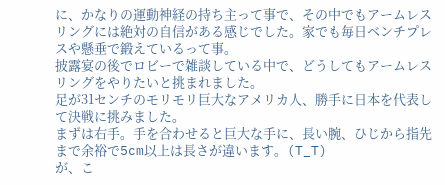に、かなりの運動神経の持ち主って事で、その中でもアームレスリングには絶対の自信がある感じでした。家でも毎日ベンチプレスや懸垂で鍛えているって事。
披露宴の後でロビーで雑談している中で、どうしてもアームレスリングをやりたいと挑まれました。
足が31センチのモリモリ巨大なアメリカ人、勝手に日本を代表して決戦に挑みました。
まずは右手。手を合わせると巨大な手に、長い腕、ひじから指先まで余裕で5cm以上は長さが違います。(T_T)
が、こ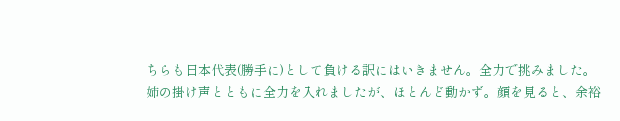ちらも日本代表(勝手に)として負ける訳にはいきません。全力で挑みました。
姉の掛け声とともに全力を入れましたが、ほとんど動かず。顔を見ると、余裕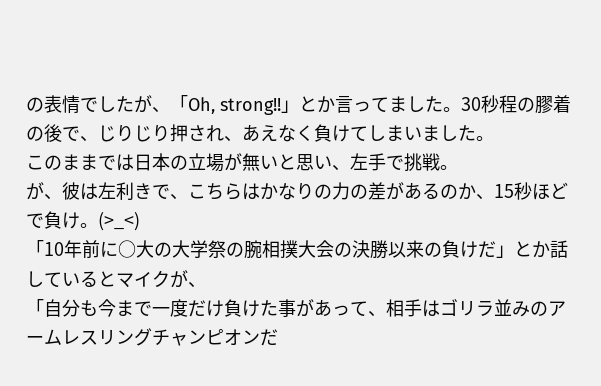の表情でしたが、「Oh, strong!!」とか言ってました。30秒程の膠着の後で、じりじり押され、あえなく負けてしまいました。
このままでは日本の立場が無いと思い、左手で挑戦。
が、彼は左利きで、こちらはかなりの力の差があるのか、15秒ほどで負け。(>_<)
「10年前に○大の大学祭の腕相撲大会の決勝以来の負けだ」とか話しているとマイクが、
「自分も今まで一度だけ負けた事があって、相手はゴリラ並みのアームレスリングチャンピオンだ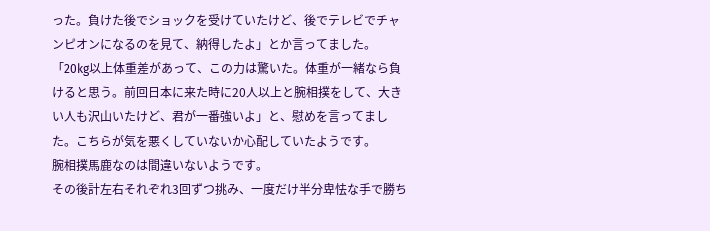った。負けた後でショックを受けていたけど、後でテレビでチャンピオンになるのを見て、納得したよ」とか言ってました。
「20kg以上体重差があって、この力は驚いた。体重が一緒なら負けると思う。前回日本に来た時に20人以上と腕相撲をして、大きい人も沢山いたけど、君が一番強いよ」と、慰めを言ってました。こちらが気を悪くしていないか心配していたようです。
腕相撲馬鹿なのは間違いないようです。
その後計左右それぞれ3回ずつ挑み、一度だけ半分卑怯な手で勝ち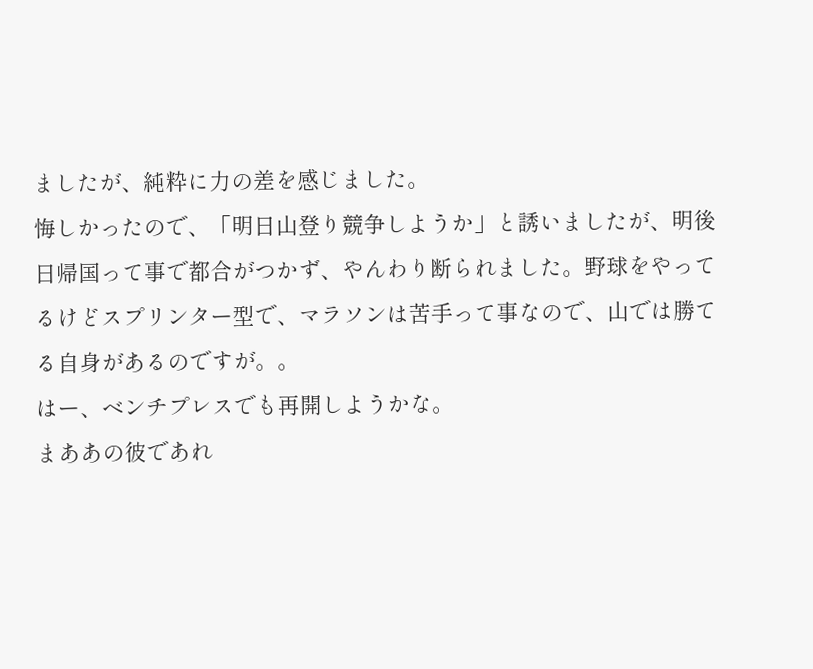ましたが、純粋に力の差を感じました。
悔しかったので、「明日山登り競争しようか」と誘いましたが、明後日帰国って事で都合がつかず、やんわり断られました。野球をやってるけどスプリンター型で、マラソンは苦手って事なので、山では勝てる自身があるのですが。。
はー、ベンチプレスでも再開しようかな。
まああの彼であれ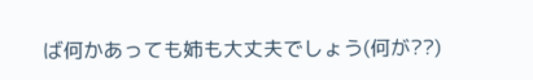ば何かあっても姉も大丈夫でしょう(何が??)